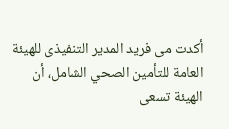أكدت مى فريد المدير التنفيذى للهيئة العامة للتأمين الصحي الشامل، أن الهيئة تسعى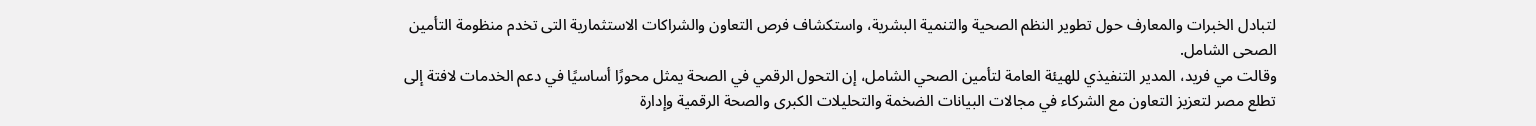لتبادل الخبرات والمعارف حول تطوير النظم الصحية والتنمية البشرية، واستكشاف فرص التعاون والشراكات الاستثمارية التى تخدم منظومة التأمين الصحى الشامل.
وقالت مي فريد، المدير التنفيذي للهيئة العامة لتأمين الصحي الشامل، إن التحول الرقمي في الصحة يمثل محورًا أساسيًا في دعم الخدمات لافتة إلى تطلع مصر لتعزيز التعاون مع الشركاء في مجالات البيانات الضخمة والتحليلات الكبرى والصحة الرقمية وإدارة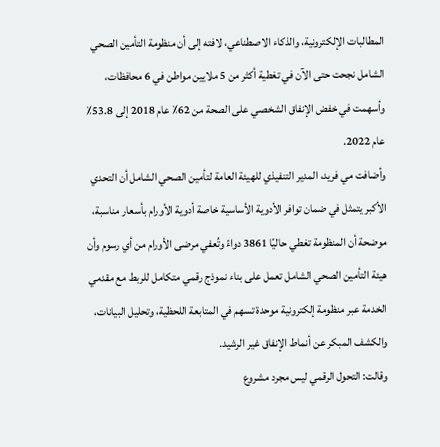المطالبات الإلكترونية، والذكاء الاصطناعي، لافته إلى أن منظومة التأمين الصحي الشامل نجحت حتى الآن في تغطية أكثر من 5 ملايين مواطن في 6 محافظات، وأسهمت في خفض الإنفاق الشخصي على الصحة من 62٪ عام 2018 إلى 53.8٪ عام 2022.
وأضافت مي فريد، المدير التنفيذي للهيئة العامة لتأمين الصحي الشامل أن التحدي الأكبر يتمثل في ضمان توافر الأدوية الأساسية خاصة أدوية الأورام بأسعار مناسبة، موضحة أن المنظومة تغطي حاليًا 3861 دواءً وتُعفي مرضى الأورام من أي رسوم وأن هيئة التأمين الصحي الشامل تعمل على بناء نموذج رقمي متكامل للربط مع مقدمي الخدمة عبر منظومة إلكترونية موحدة تسهم في المتابعة اللحظية، وتحليل البيانات، والكشف المبكر عن أنماط الإنفاق غير الرشيد.
وقالت: التحول الرقمي ليس مجرد مشروع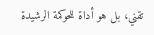تقني، بل هو أداة للحوكمة الرشيدة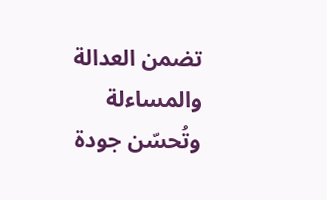تضمن العدالة والمساءلة وتُحسّن جودة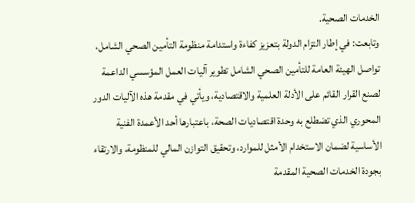الخدمات الصحية.
وتابعت: في إطار التزام الدولة بتعزيز كفاءة واستدامة منظومة التأمين الصحي الشامل، تواصل الهيئة العامة للتأمين الصحي الشامل تطوير آليات العمل المؤسسي الداعمة لصنع القرار القائم على الأدلة العلمية والاقتصادية، ويأتي في مقدمة هذه الآليات الدور المحوري الذي تضطلع به وحدة اقتصاديات الصحة، باعتبارها أحد الأعمدة الفنية الأساسية لضمان الاستخدام الأمثل للموارد، وتحقيق التوازن المالي للمنظومة، والارتقاء بجودة الخدمات الصحية المقدمة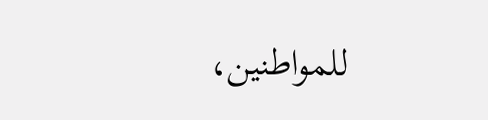للمواطنين،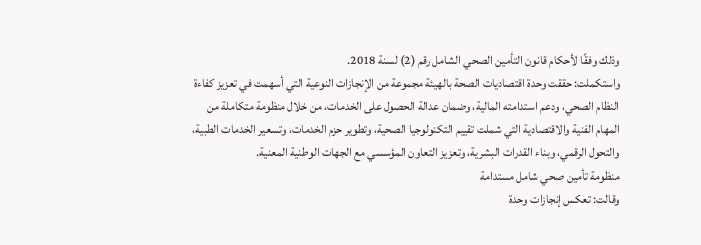وذلك وفقًا لأحكام قانون التأمين الصحي الشامل رقم (2) لسنة 2018.
واستكملت: حققت وحدة اقتصاديات الصحة بالهيئة مجموعة من الإنجازات النوعية التي أسهمت في تعزيز كفاءة النظام الصحي، ودعم استدامته المالية، وضمان عدالة الحصول على الخدمات، من خلال منظومة متكاملة من المهام الفنية والاقتصادية التي شملت تقييم التكنولوجيا الصحية، وتطوير حزم الخدمات، وتسعير الخدمات الطبية، والتحول الرقمي، وبناء القدرات البشرية، وتعزيز التعاون المؤسسي مع الجهات الوطنية المعنية.
منظومة تأمين صحي شامل مستدامة
وقالت: تعكس إنجازات وحدة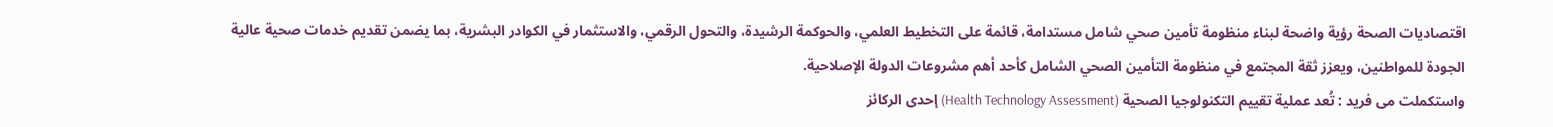اقتصاديات الصحة رؤية واضحة لبناء منظومة تأمين صحي شامل مستدامة، قائمة على التخطيط العلمي، والحوكمة الرشيدة، والتحول الرقمي، والاستثمار في الكوادر البشرية، بما يضمن تقديم خدمات صحية عالية الجودة للمواطنين، ويعزز ثقة المجتمع في منظومة التأمين الصحي الشامل كأحد أهم مشروعات الدولة الإصلاحية.
واستكملت مى فريد : تُعد عملية تقييم التكنولوجيا الصحية (Health Technology Assessment) إحدى الركائز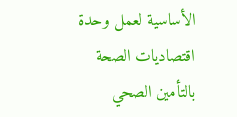الأساسية لعمل وحدة اقتصاديات الصحة بالتأمين الصحي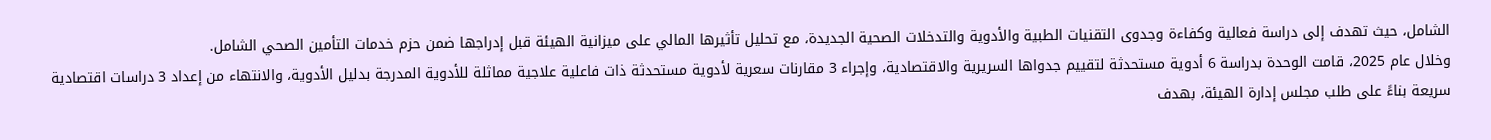الشامل، حيث تهدف إلى دراسة فعالية وكفاءة وجدوى التقنيات الطبية والأدوية والتدخلات الصحية الجديدة، مع تحليل تأثيرها المالي على ميزانية الهيئة قبل إدراجها ضمن حزم خدمات التأمين الصحي الشامل.
وخلال عام 2025، قامت الوحدة بدراسة 6 أدوية مستحدثة لتقييم جدواها السريرية والاقتصادية، وإجراء 3 مقارنات سعرية لأدوية مستحدثة ذات فاعلية علاجية مماثلة للأدوية المدرجة بدليل الأدوية، والانتهاء من إعداد 3 دراسات اقتصادية سريعة بناءً على طلب مجلس إدارة الهيئة، بهدف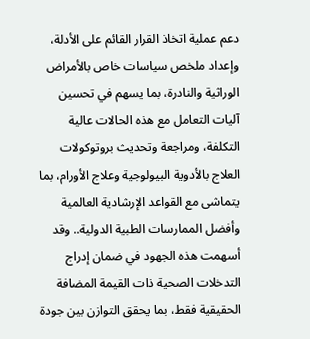دعم عملية اتخاذ القرار القائم على الأدلة، وإعداد ملخص سياسات خاص بالأمراض الوراثية والنادرة، بما يسهم في تحسين آليات التعامل مع هذه الحالات عالية التكلفة، ومراجعة وتحديث بروتوكولات العلاج بالأدوية البيولوجية وعلاج الأورام، بما يتماشى مع القواعد الإرشادية العالمية وأفضل الممارسات الطبية الدولية.. وقد أسهمت هذه الجهود في ضمان إدراج التدخلات الصحية ذات القيمة المضافة الحقيقية فقط، بما يحقق التوازن بين جودة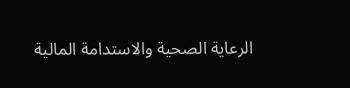الرعاية الصحية والاستدامة المالية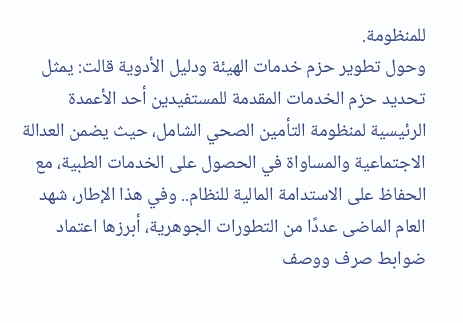للمنظومة.
وحول تطوير حزم خدمات الهيئة ودليل الأدوية قالت: يمثل تحديد حزم الخدمات المقدمة للمستفيدين أحد الأعمدة الرئيسية لمنظومة التأمين الصحي الشامل، حيث يضمن العدالة الاجتماعية والمساواة في الحصول على الخدمات الطبية، مع الحفاظ على الاستدامة المالية للنظام.. وفي هذا الإطار، شهد العام الماضى عددًا من التطورات الجوهرية، أبرزها اعتماد ضوابط صرف ووصف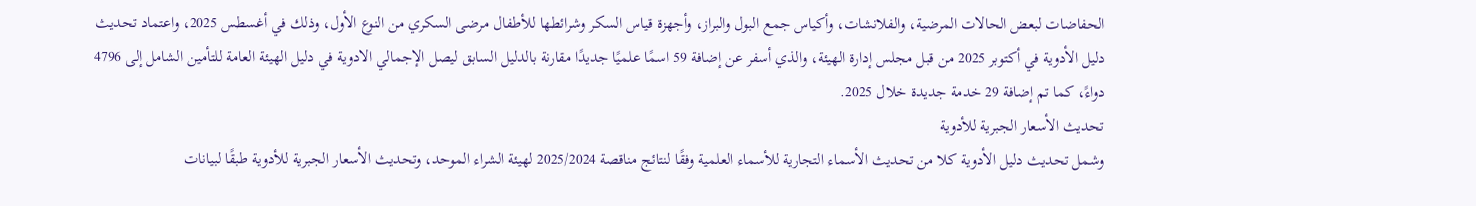الحفاضات لبعض الحالات المرضية، والفلانشات، وأكياس جمع البول والبراز، وأجهزة قياس السكر وشرائطها للأطفال مرضى السكري من النوع الأول، وذلك في أغسطس 2025، واعتماد تحديث دليل الأدوية في أكتوبر 2025 من قبل مجلس إدارة الهيئة، والذي أسفر عن إضافة 59 اسمًا علميًا جديدًا مقارنة بالدليل السابق ليصل الإجمالي الادوية في دليل الهيئة العامة للتأمين الشامل إلى 4796 دواءً، كما تم إضافة 29 خدمة جديدة خلال 2025.
تحديث الأسعار الجبرية للأدوية
وشمل تحديث دليل الأدوية كلا من تحديث الأسماء التجارية للأسماء العلمية وفقًا لنتائج مناقصة 2025/2024 لهيئة الشراء الموحد، وتحديث الأسعار الجبرية للأدوية طبقًا لبيانات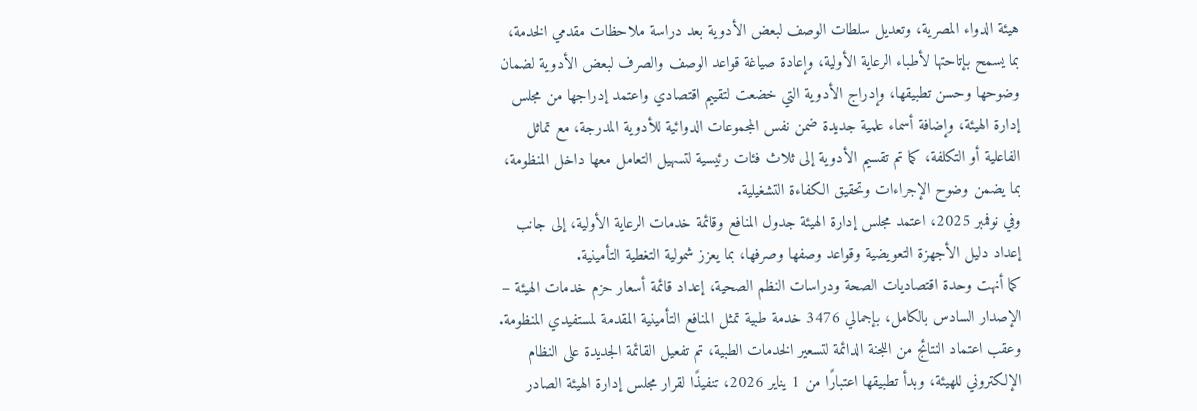هيئة الدواء المصرية، وتعديل سلطات الوصف لبعض الأدوية بعد دراسة ملاحظات مقدمي الخدمة، بما يسمح بإتاحتها لأطباء الرعاية الأولية، وإعادة صياغة قواعد الوصف والصرف لبعض الأدوية لضمان وضوحها وحسن تطبيقها، وإدراج الأدوية التي خضعت لتقييم اقتصادي واعتمد إدراجها من مجلس إدارة الهيئة، وإضافة أسماء علمية جديدة ضمن نفس المجموعات الدوائية للأدوية المدرجة، مع تماثل الفاعلية أو التكلفة، كما تم تقسيم الأدوية إلى ثلاث فئات رئيسية لتسهيل التعامل معها داخل المنظومة، بما يضمن وضوح الإجراءات وتحقيق الكفاءة التشغيلية.
وفي نوفمبر 2025، اعتمد مجلس إدارة الهيئة جدول المنافع وقائمة خدمات الرعاية الأولية، إلى جانب إعداد دليل الأجهزة التعويضية وقواعد وصفها وصرفها، بما يعزز شمولية التغطية التأمينية.
كما أنهت وحدة اقتصاديات الصحة ودراسات النظم الصحية، إعداد قائمة أسعار حزم خدمات الهيئة – الإصدار السادس بالكامل، بإجمالي 3476 خدمة طبية تمثل المنافع التأمينية المقدمة لمستفيدي المنظومة.
وعقب اعتماد النتائج من اللجنة الدائمة لتسعير الخدمات الطبية، تم تفعيل القائمة الجديدة على النظام الإلكتروني للهيئة، وبدأ تطبيقها اعتبارًا من 1 يناير 2026، تنفيذًا لقرار مجلس إدارة الهيئة الصادر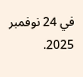في 24 نوفمبر 2025.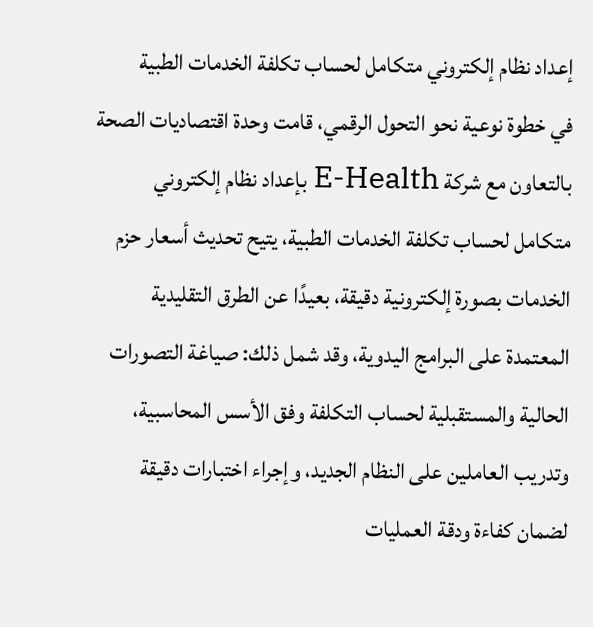إعداد نظام إلكتروني متكامل لحساب تكلفة الخدمات الطبية
في خطوة نوعية نحو التحول الرقمي، قامت وحدة اقتصاديات الصحة بالتعاون مع شركة E-Health بإعداد نظام إلكتروني متكامل لحساب تكلفة الخدمات الطبية، يتيح تحديث أسعار حزم الخدمات بصورة إلكترونية دقيقة، بعيدًا عن الطرق التقليدية المعتمدة على البرامج اليدوية، وقد شمل ذلك: صياغة التصورات الحالية والمستقبلية لحساب التكلفة وفق الأسس المحاسبية، وتدريب العاملين على النظام الجديد، وإجراء اختبارات دقيقة لضمان كفاءة ودقة العمليات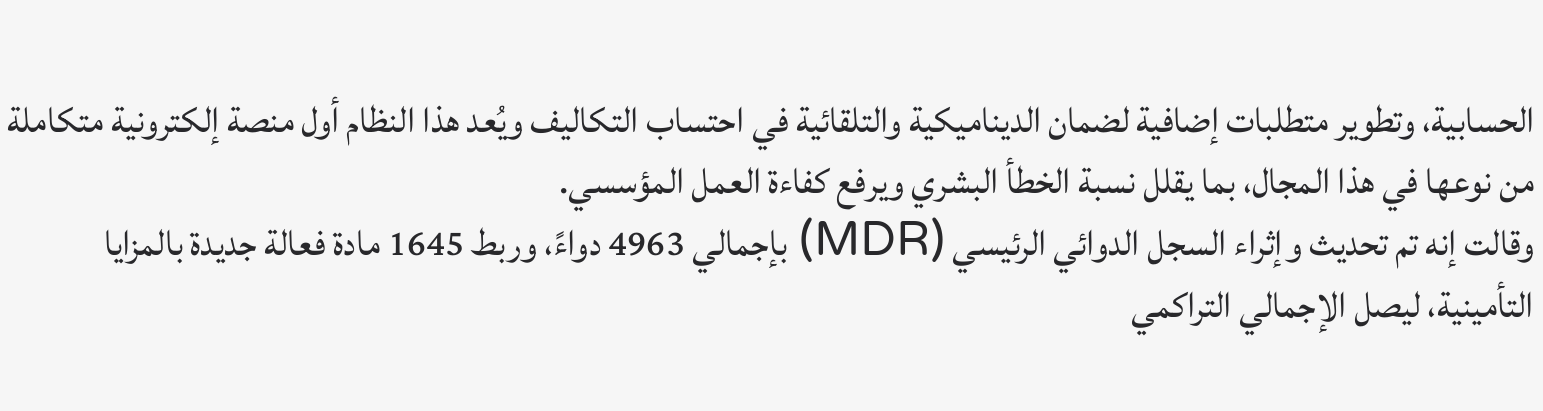الحسابية، وتطوير متطلبات إضافية لضمان الديناميكية والتلقائية في احتساب التكاليف ويُعد هذا النظام أول منصة إلكترونية متكاملة من نوعها في هذا المجال، بما يقلل نسبة الخطأ البشري ويرفع كفاءة العمل المؤسسي.
وقالت إنه تم تحديث وإثراء السجل الدوائي الرئيسي (MDR) بإجمالي 4963 دواءً، وربط 1645 مادة فعالة جديدة بالمزايا التأمينية، ليصل الإجمالي التراكمي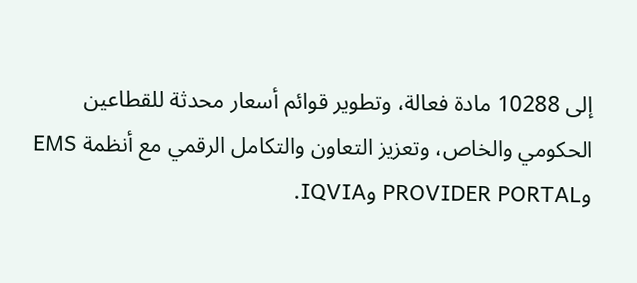إلى 10288 مادة فعالة، وتطوير قوائم أسعار محدثة للقطاعين الحكومي والخاص، وتعزيز التعاون والتكامل الرقمي مع أنظمة EMS وPROVIDER PORTAL وIQVIA.